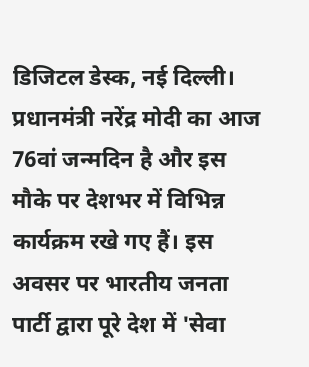डिजिटल डेस्क, नई दिल्ली। प्रधानमंत्री नरेंद्र मोदी का आज 76वां जन्मदिन है और इस मौके पर देशभर में विभिन्न कार्यक्रम रखे गए हैं। इस अवसर पर भारतीय जनता पार्टी द्वारा पूरे देश में 'सेवा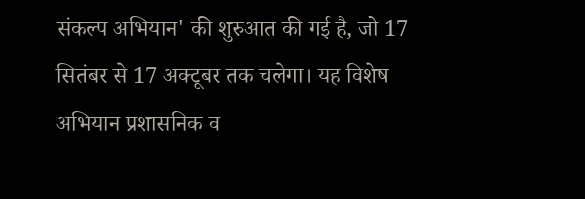संकल्प अभियान' की शुरुआत की गई है, जो 17 सितंबर से 17 अक्टूबर तक चलेगा। यह विशेष अभियान प्रशासनिक व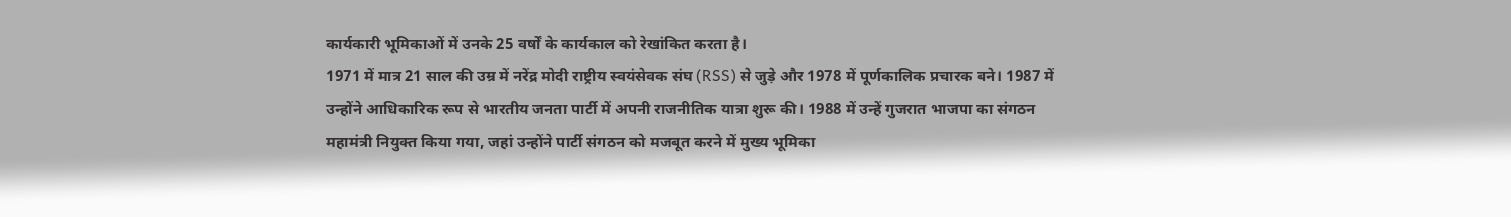कार्यकारी भूमिकाओं में उनके 25 वर्षों के कार्यकाल को रेखांकित करता है।
1971 में मात्र 21 साल की उम्र में नरेंद्र मोदी राष्ट्रीय स्वयंसेवक संघ (RSS) से जुड़े और 1978 में पूर्णकालिक प्रचारक बने। 1987 में उन्होंने आधिकारिक रूप से भारतीय जनता पार्टी में अपनी राजनीतिक यात्रा शुरू की। 1988 में उन्हें गुजरात भाजपा का संगठन महामंत्री नियुक्त किया गया, जहां उन्होंने पार्टी संगठन को मजबूत करने में मुख्य भूमिका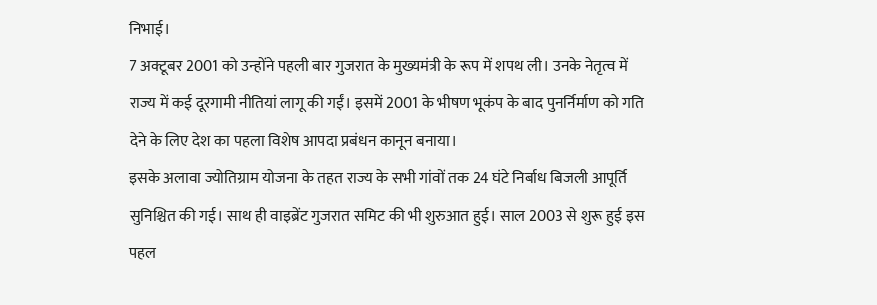निभाई।
7 अक्टूबर 2001 को उन्होंने पहली बार गुजरात के मुख्यमंत्री के रूप में शपथ ली। उनके नेतृत्व में राज्य में कई दूरगामी नीतियां लागू की गईं। इसमें 2001 के भीषण भूकंप के बाद पुनर्निर्माण को गति देने के लिए देश का पहला विशेष आपदा प्रबंधन कानून बनाया।
इसके अलावा ज्योतिग्राम योजना के तहत राज्य के सभी गांवों तक 24 घंटे निर्बाध बिजली आपूर्ति सुनिश्चित की गई। साथ ही वाइब्रेंट गुजरात समिट की भी शुरुआत हुई। साल 2003 से शुरू हुई इस पहल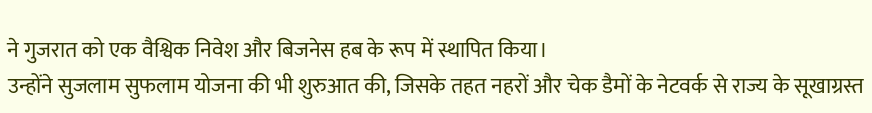ने गुजरात को एक वैश्विक निवेश और बिजनेस हब के रूप में स्थापित किया।
उन्होंने सुजलाम सुफलाम योजना की भी शुरुआत की, जिसके तहत नहरों और चेक डैमों के नेटवर्क से राज्य के सूखाग्रस्त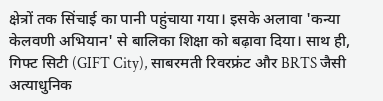क्षेत्रों तक सिंचाई का पानी पहुंचाया गया। इसके अलावा 'कन्या केलवणी अभियान' से बालिका शिक्षा को बढ़ावा दिया। साथ ही, गिफ्ट सिटी (GIFT City), साबरमती रिवरफ्रंट और BRTS जैसी अत्याधुनिक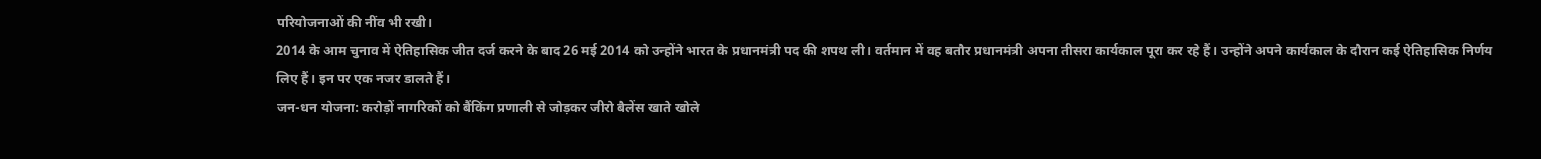परियोजनाओं की नींव भी रखी।
2014 के आम चुनाव में ऐतिहासिक जीत दर्ज करने के बाद 26 मई 2014 को उन्होंने भारत के प्रधानमंत्री पद की शपथ ली। वर्तमान में वह बतौर प्रधानमंत्री अपना तीसरा कार्यकाल पूरा कर रहे हैं। उन्होंने अपने कार्यकाल के दौरान कई ऐतिहासिक निर्णय लिए हैं। इन पर एक नजर डालते हैं।
जन-धन योजना: करोड़ों नागरिकों को बैंकिंग प्रणाली से जोड़कर जीरो बैलेंस खाते खोले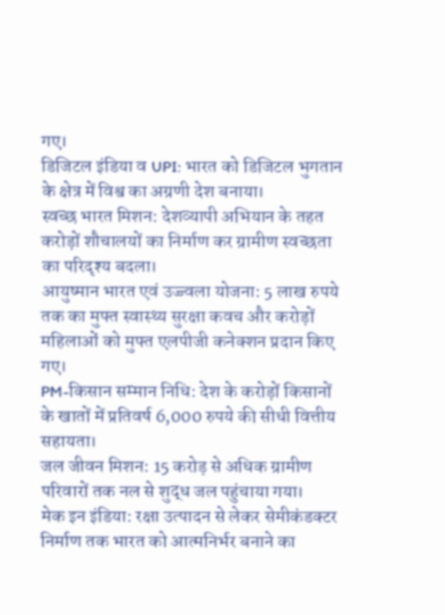गए।
डिजिटल इंडिया व UPI: भारत को डिजिटल भुगतान के क्षेत्र में विश्व का अग्रणी देश बनाया।
स्वच्छ भारत मिशन: देशव्यापी अभियान के तहत करोड़ों शौचालयों का निर्माण कर ग्रामीण स्वच्छता का परिदृश्य बदला।
आयुष्मान भारत एवं उज्ज्वला योजना: 5 लाख रुपये तक का मुफ्त स्वास्थ्य सुरक्षा कवच और करोड़ों महिलाओं को मुफ्त एलपीजी कनेक्शन प्रदान किए गए।
PM-किसान सम्मान निधि: देश के करोड़ों किसानों के खातों में प्रतिवर्ष 6,000 रुपये की सीधी वित्तीय सहायता।
जल जीवन मिशन: 15 करोड़ से अधिक ग्रामीण परिवारों तक नल से शुद्ध जल पहुंचाया गया।
मेक इन इंडिया: रक्षा उत्पादन से लेकर सेमीकंडक्टर निर्माण तक भारत को आत्मनिर्भर बनाने का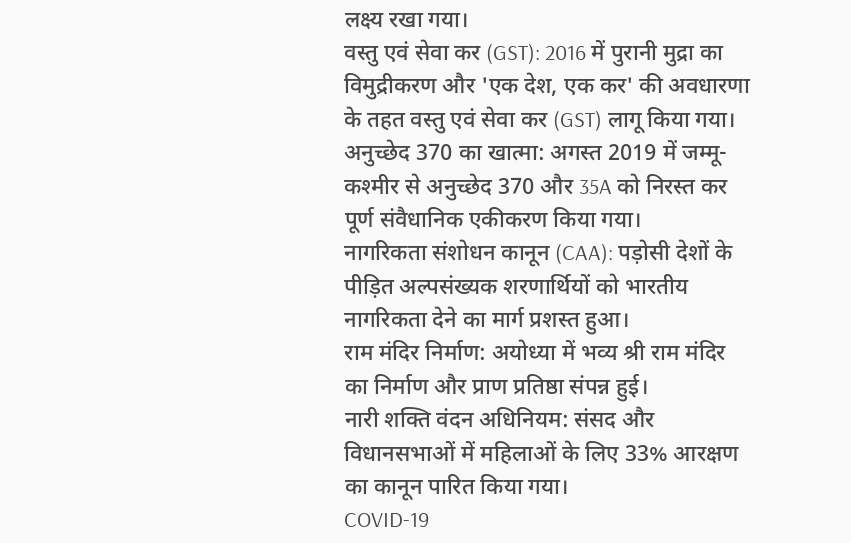लक्ष्य रखा गया।
वस्तु एवं सेवा कर (GST): 2016 में पुरानी मुद्रा का विमुद्रीकरण और 'एक देश, एक कर' की अवधारणा के तहत वस्तु एवं सेवा कर (GST) लागू किया गया।
अनुच्छेद 370 का खात्मा: अगस्त 2019 में जम्मू-कश्मीर से अनुच्छेद 370 और 35A को निरस्त कर पूर्ण संवैधानिक एकीकरण किया गया।
नागरिकता संशोधन कानून (CAA): पड़ोसी देशों के पीड़ित अल्पसंख्यक शरणार्थियों को भारतीय नागरिकता देने का मार्ग प्रशस्त हुआ।
राम मंदिर निर्माण: अयोध्या में भव्य श्री राम मंदिर का निर्माण और प्राण प्रतिष्ठा संपन्न हुई।
नारी शक्ति वंदन अधिनियम: संसद और विधानसभाओं में महिलाओं के लिए 33% आरक्षण का कानून पारित किया गया।
COVID-19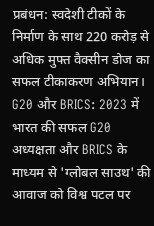प्रबंधन: स्वदेशी टीकों के निर्माण के साथ 220 करोड़ से अधिक मुफ्त वैक्सीन डोज का सफल टीकाकरण अभियान।
G20 और BRICS: 2023 में भारत की सफल G20 अध्यक्षता और BRICS के माध्यम से 'ग्लोबल साउथ' की आवाज को विश्व पटल पर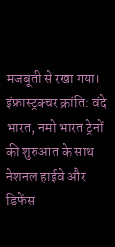मजबूती से रखा गया।
इंफ्रास्ट्रक्चर क्रांति: वंदे भारत, नमो भारत ट्रेनों की शुरुआत के साथ नेशनल हाईवे और डिफेंस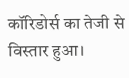कॉरिडोर्स का तेजी से विस्तार हुआ।